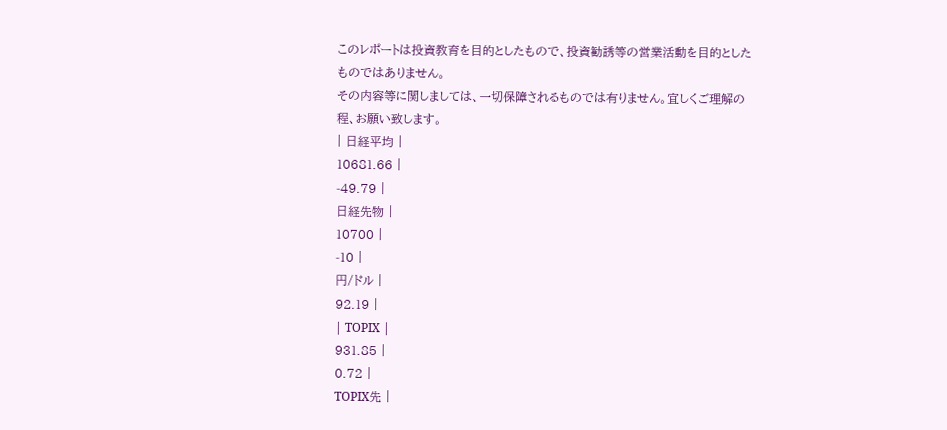このレポートは投資教育を目的としたもので、投資勧誘等の営業活動を目的としたものではありません。
その内容等に関しましては、一切保障されるものでは有りません。宜しくご理解の程、お願い致します。
| 日経平均 |
10681.66 |
-49.79 |
日経先物 |
10700 |
-10 |
円/ドル |
92.19 |
| TOPIX |
931.85 |
0.72 |
TOPIX先 |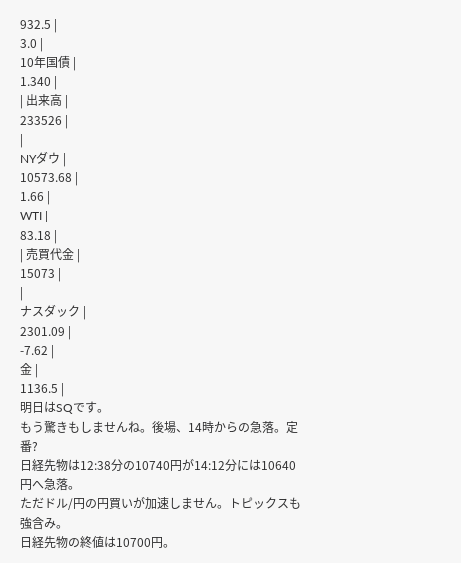932.5 |
3.0 |
10年国債 |
1.340 |
| 出来高 |
233526 |
|
NYダウ |
10573.68 |
1.66 |
WTI |
83.18 |
| 売買代金 |
15073 |
|
ナスダック |
2301.09 |
-7.62 |
金 |
1136.5 |
明日はSQです。
もう驚きもしませんね。後場、14時からの急落。定番?
日経先物は12:38分の10740円が14:12分には10640円へ急落。
ただドル/円の円買いが加速しません。トピックスも強含み。
日経先物の終値は10700円。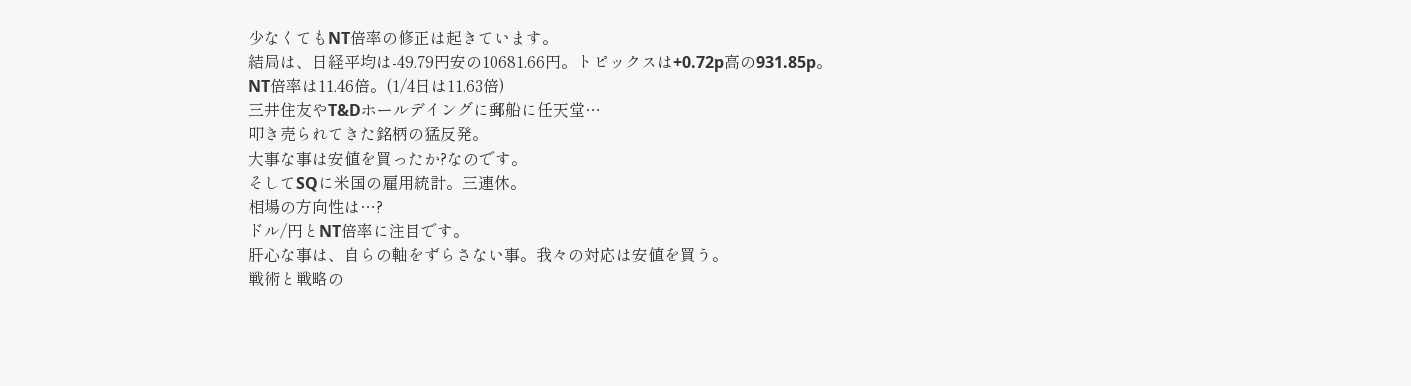少なくてもNT倍率の修正は起きています。
結局は、日経平均は-49.79円安の10681.66円。トピックスは+0.72p高の931.85p。
NT倍率は11.46倍。(1/4日は11.63倍)
三井住友やT&Dホールデイングに郵船に任天堂…
叩き売られてきた銘柄の猛反発。
大事な事は安値を買ったか?なのです。
そしてSQに米国の雇用統計。三連休。
相場の方向性は…?
ドル/円とNT倍率に注目です。
肝心な事は、自らの軸をずらさない事。我々の対応は安値を買う。
戦術と戦略の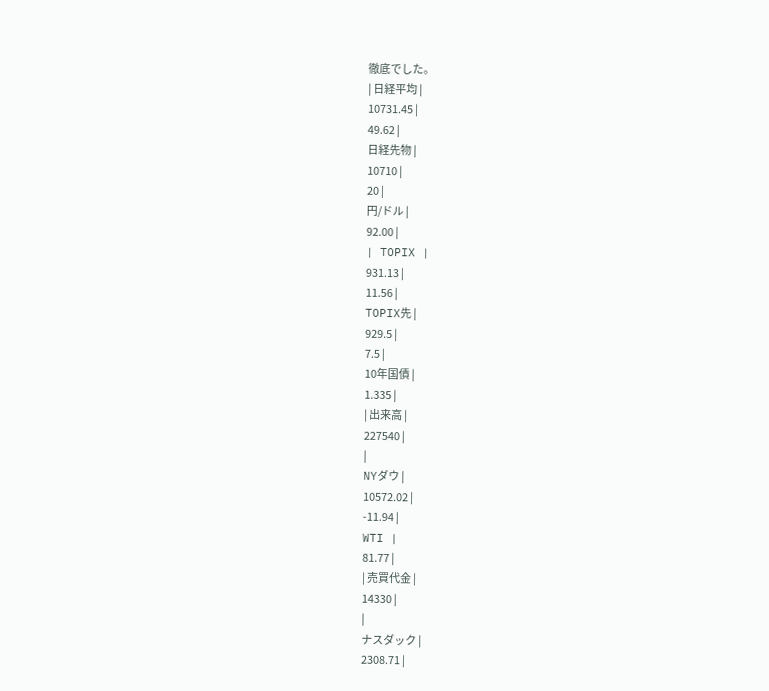徹底でした。
| 日経平均 |
10731.45 |
49.62 |
日経先物 |
10710 |
20 |
円/ドル |
92.00 |
| TOPIX |
931.13 |
11.56 |
TOPIX先 |
929.5 |
7.5 |
10年国債 |
1.335 |
| 出来高 |
227540 |
|
NYダウ |
10572.02 |
-11.94 |
WTI |
81.77 |
| 売買代金 |
14330 |
|
ナスダック |
2308.71 |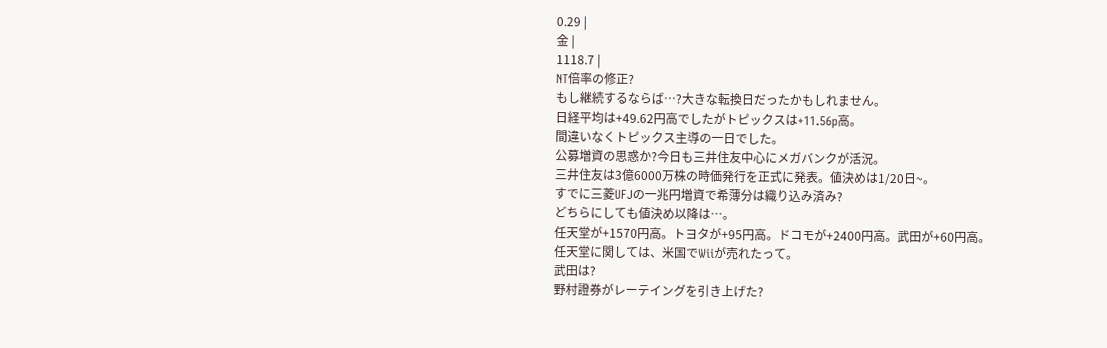0.29 |
金 |
1118.7 |
NT倍率の修正?
もし継続するならば…?大きな転換日だったかもしれません。
日経平均は+49.62円高でしたがトピックスは+11.56p高。
間違いなくトピックス主導の一日でした。
公募増資の思惑か?今日も三井住友中心にメガバンクが活況。
三井住友は3億6000万株の時価発行を正式に発表。値決めは1/20日~。
すでに三菱UFJの一兆円増資で希薄分は織り込み済み?
どちらにしても値決め以降は…。
任天堂が+1570円高。トヨタが+95円高。ドコモが+2400円高。武田が+60円高。
任天堂に関しては、米国でWiiが売れたって。
武田は?
野村證券がレーテイングを引き上げた?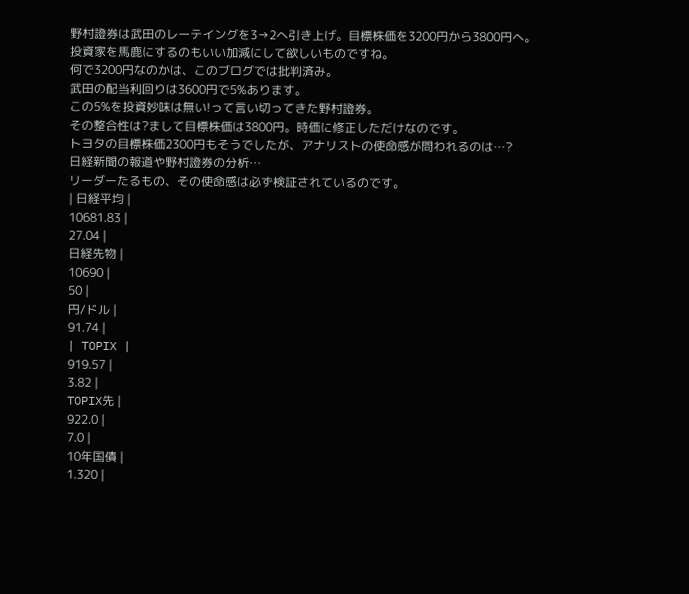野村證券は武田のレーテイングを3→2へ引き上げ。目標株価を3200円から3800円へ。
投資家を馬鹿にするのもいい加減にして欲しいものですね。
何で3200円なのかは、このブログでは批判済み。
武田の配当利回りは3600円で5%あります。
この5%を投資妙味は無い!って言い切ってきた野村證券。
その整合性は?まして目標株価は3800円。時価に修正しただけなのです。
トヨタの目標株価2300円もそうでしたが、アナリストの使命感が問われるのは…?
日経新聞の報道や野村證券の分析…
リーダーたるもの、その使命感は必ず検証されているのです。
| 日経平均 |
10681.83 |
27.04 |
日経先物 |
10690 |
50 |
円/ドル |
91.74 |
| TOPIX |
919.57 |
3.82 |
TOPIX先 |
922.0 |
7.0 |
10年国債 |
1.320 |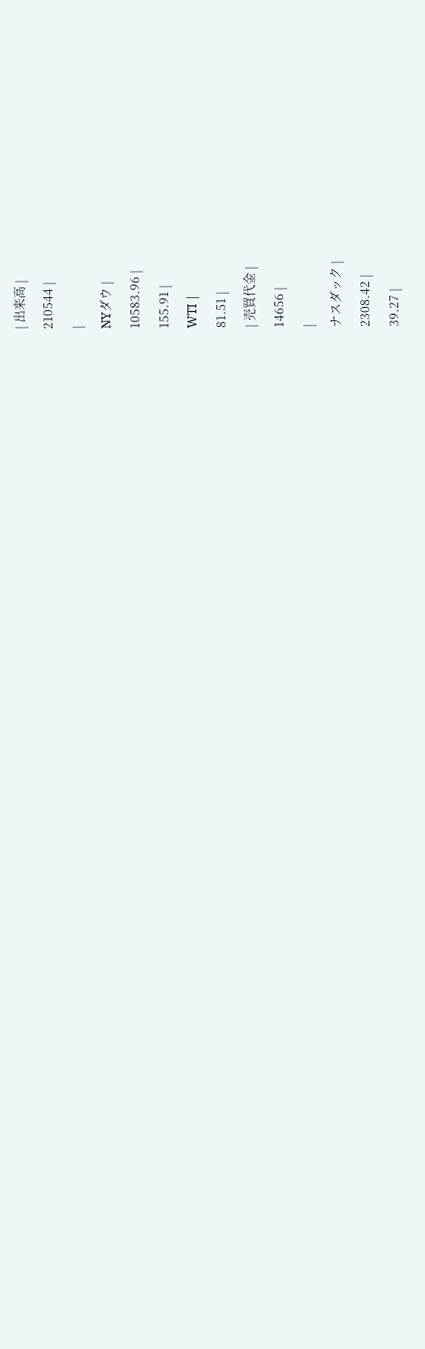| 出来高 |
210544 |
|
NYダウ |
10583.96 |
155.91 |
WTI |
81.51 |
| 売買代金 |
14656 |
|
ナスダック |
2308.42 |
39.27 |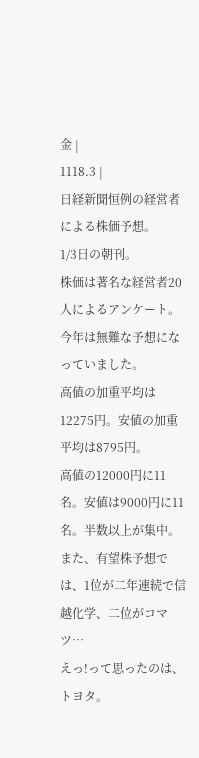金 |
1118.3 |
日経新聞恒例の経営者による株価予想。
1/3日の朝刊。
株価は著名な経営者20人によるアンケート。
今年は無難な予想になっていました。
高値の加重平均は12275円。安値の加重平均は8795円。
高値の12000円に11名。安値は9000円に11名。半数以上が集中。
また、有望株予想では、1位が二年連続で信越化学、二位がコマツ…
えっ!って思ったのは、トヨタ。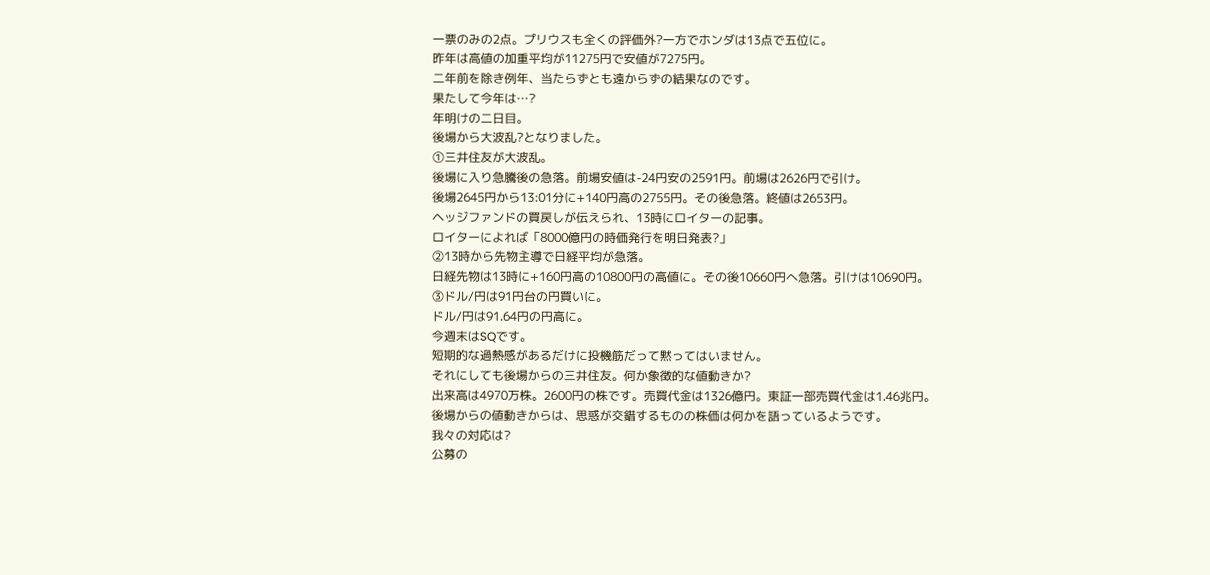一票のみの2点。プリウスも全くの評価外?一方でホンダは13点で五位に。
昨年は高値の加重平均が11275円で安値が7275円。
二年前を除き例年、当たらずとも遠からずの結果なのです。
果たして今年は…?
年明けの二日目。
後場から大波乱?となりました。
①三井住友が大波乱。
後場に入り急騰後の急落。前場安値は-24円安の2591円。前場は2626円で引け。
後場2645円から13:01分に+140円高の2755円。その後急落。終値は2653円。
ヘッジファンドの買戻しが伝えられ、13時にロイターの記事。
ロイターによれば「8000億円の時価発行を明日発表?」
②13時から先物主導で日経平均が急落。
日経先物は13時に+160円高の10800円の高値に。その後10660円へ急落。引けは10690円。
③ドル/円は91円台の円買いに。
ドル/円は91.64円の円高に。
今週末はSQです。
短期的な過熱感があるだけに投機筋だって黙ってはいません。
それにしても後場からの三井住友。何か象徴的な値動きか?
出来高は4970万株。2600円の株です。売買代金は1326億円。東証一部売買代金は1.46兆円。
後場からの値動きからは、思惑が交錯するものの株価は何かを語っているようです。
我々の対応は?
公募の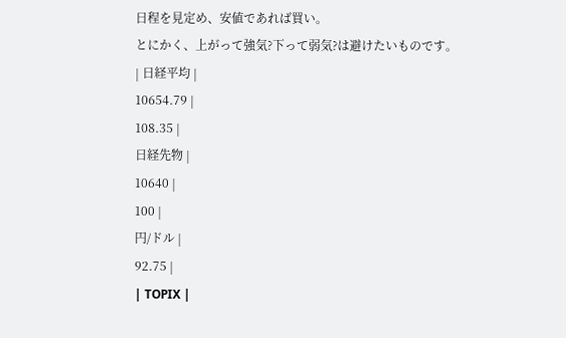日程を見定め、安値であれば買い。
とにかく、上がって強気?下って弱気?は避けたいものです。
| 日経平均 |
10654.79 |
108.35 |
日経先物 |
10640 |
100 |
円/ドル |
92.75 |
| TOPIX |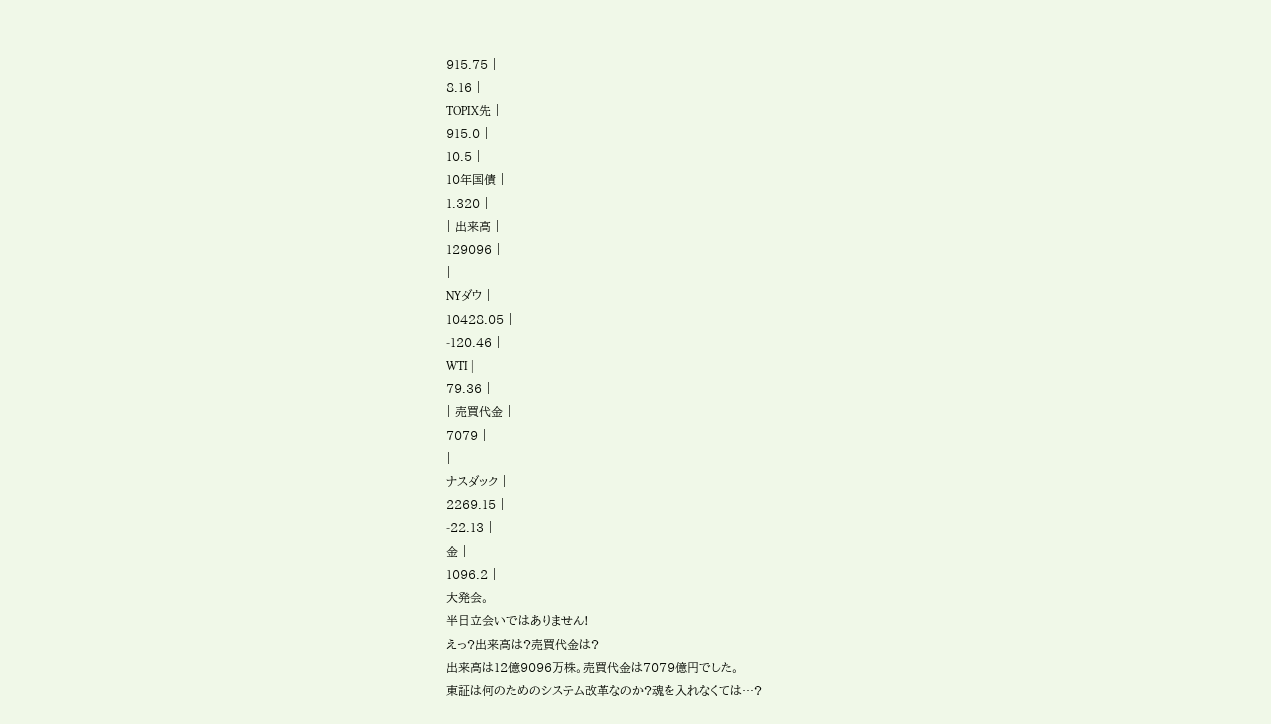915.75 |
8.16 |
TOPIX先 |
915.0 |
10.5 |
10年国債 |
1.320 |
| 出来高 |
129096 |
|
NYダウ |
10428.05 |
-120.46 |
WTI |
79.36 |
| 売買代金 |
7079 |
|
ナスダック |
2269.15 |
-22.13 |
金 |
1096.2 |
大発会。
半日立会いではありません!
えっ?出来高は?売買代金は?
出来高は12億9096万株。売買代金は7079億円でした。
東証は何のためのシステム改革なのか?魂を入れなくては…?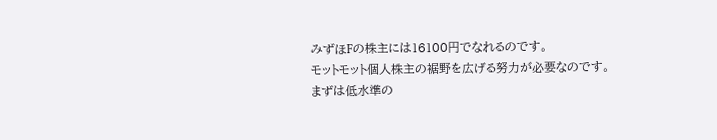みずほFの株主には16100円でなれるのです。
モットモット個人株主の裾野を広げる努力が必要なのです。
まずは低水準の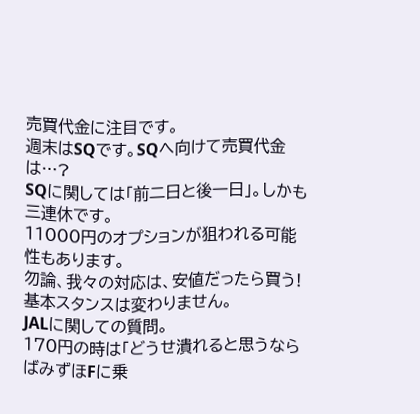売買代金に注目です。
週末はSQです。SQへ向けて売買代金は…?
SQに関しては「前二日と後一日」。しかも三連休です。
11000円のオプションが狙われる可能性もあります。
勿論、我々の対応は、安値だったら買う!基本スタンスは変わりません。
JALに関しての質問。
170円の時は「どうせ潰れると思うならばみずほFに乗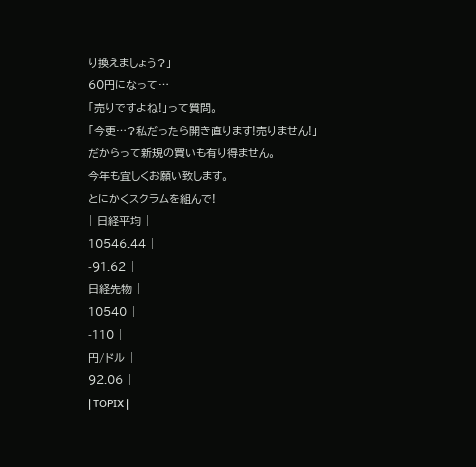り換えましょう?」
60円になって…
「売りですよね!」って質問。
「今更…?私だったら開き直ります!売りません!」
だからって新規の買いも有り得ません。
今年も宜しくお願い致します。
とにかくスクラムを組んで!
| 日経平均 |
10546.44 |
-91.62 |
日経先物 |
10540 |
-110 |
円/ドル |
92.06 |
| TOPIX |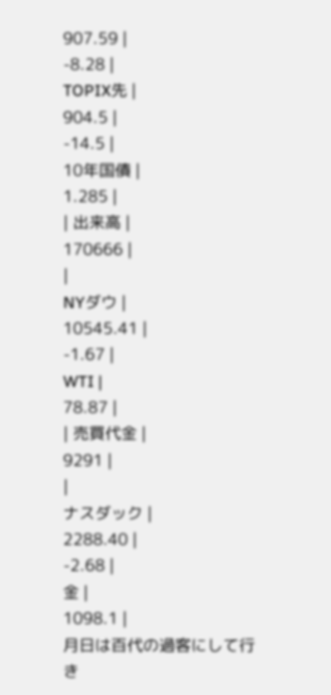907.59 |
-8.28 |
TOPIX先 |
904.5 |
-14.5 |
10年国債 |
1.285 |
| 出来高 |
170666 |
|
NYダウ |
10545.41 |
-1.67 |
WTI |
78.87 |
| 売買代金 |
9291 |
|
ナスダック |
2288.40 |
-2.68 |
金 |
1098.1 |
月日は百代の過客にして行き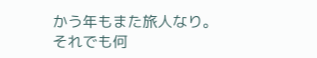かう年もまた旅人なり。
それでも何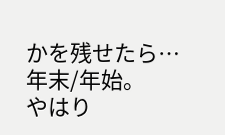かを残せたら…
年末/年始。
やはり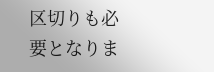区切りも必要となりま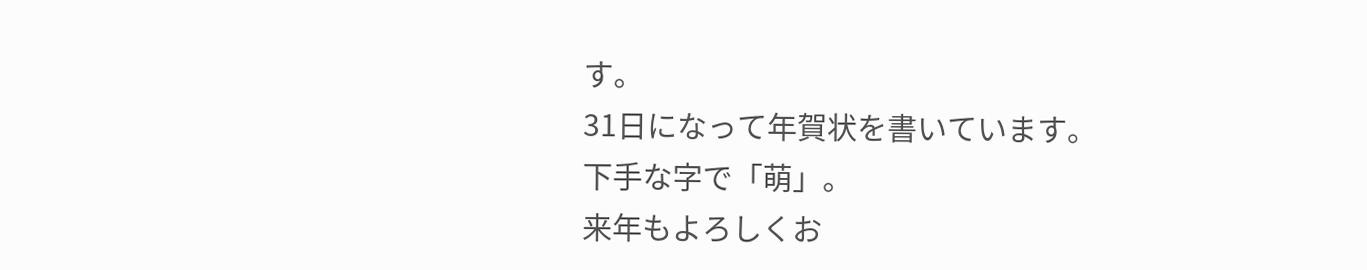す。
31日になって年賀状を書いています。
下手な字で「萌」。
来年もよろしくお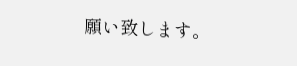願い致します。